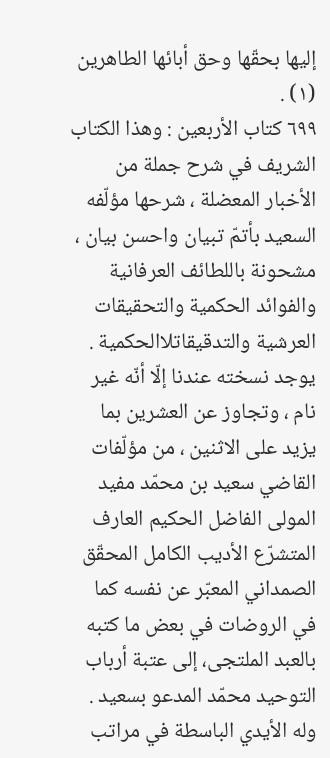إليها بحقّها وحق أبائها الطاهرين (١) .
٦٩٩ كتاب الأربعين : وهذا الكتاب الشريف في شرح جملة من الأخبار المعضلة ، شرحها مؤلّفه السعيد بأتمّ تبيان واحسن بيان ، مشحونة باللطائف العرفانية والفوائد الحكمية والتحقيقات العرشية والتدقيقاتلاالحكمية .
يوجد نسخته عندنا إلّا أنّه غير نام ، وتجاوز عن العشرين بما يزيد على الاثنين ، من مؤلّفات القاضي سعيد بن محمّد مفيد المولى الفاضل الحكيم العارف المتشرّع الأديب الكامل المحقّق الصمداني المعبّر عن نفسه كما في الروضات في بعض ما كتبه بالعبد الملتجى، إلى عتبة أرباب التوحيد محمّد المدعو بسعيد . وله الأيدي الباسطة في مراتب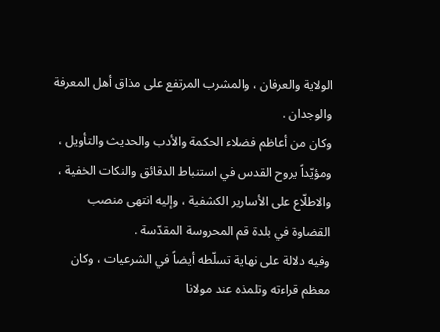الولاية والعرفان ، والمشرب المرتفع على مذاق أهل المعرفة والوجدان .
وكان من أعاظم فضلاء الحكمة والأدب والحديث والتأويل ، ومؤيّداً يروح القدس في استنباط الدقائق والنكات الخفية ، والاطلّاع على الأسارير الكشفية ، وإليه انتهى منصب القضاوة في بلدة قم المحروسة المقدّسة .
وفيه دلالة على نهاية تسلّطه أيضاً في الشرعيات ، وكان معظم قراءته وتلمذه عند مولانا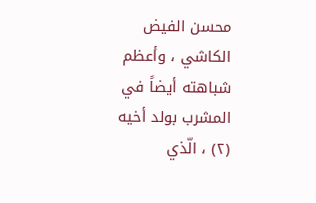محسن الفيض الكاشي ، وأعظم شباهته أيضاً في المشرب بولد أخيه (٢) ، الّذي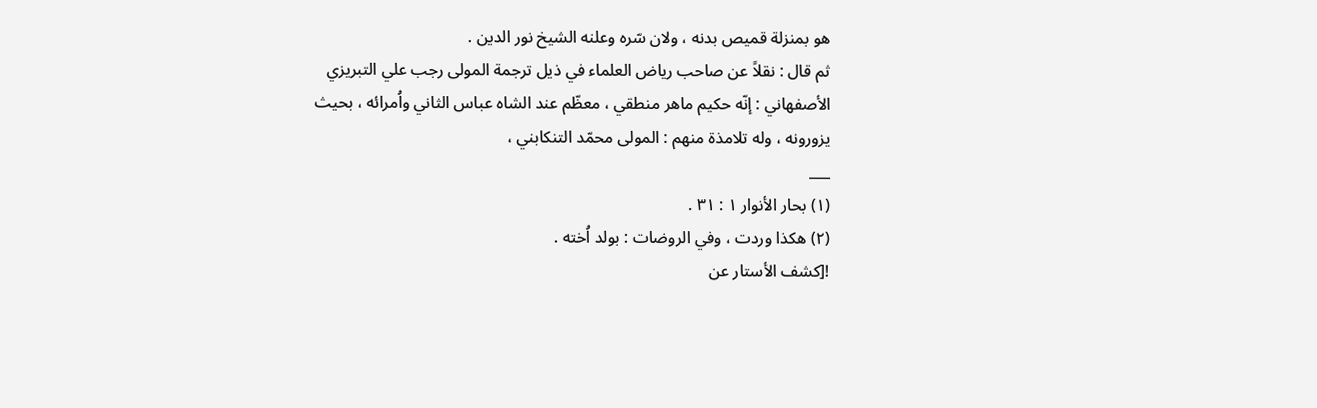هو بمنزلة قميص بدنه ، ولان سّره وعلنه الشيخ نور الدين .
ثم قال : نقلاً عن صاحب رياض العلماء في ذيل ترجمة المولى رجب علي التبريزي الأصفهاني : إنّه حكيم ماهر منطقي ، معظّم عند الشاه عباس الثاني واُمرائه ، بحيث يزورونه ، وله تلامذة منهم : المولى محمّد التنكابني ،
___
(١) بحار الأنوار ١ : ٣١ .
(٢) هكذا وردت ، وفي الروضات : بولد اُخته .
![كشف الأستار عن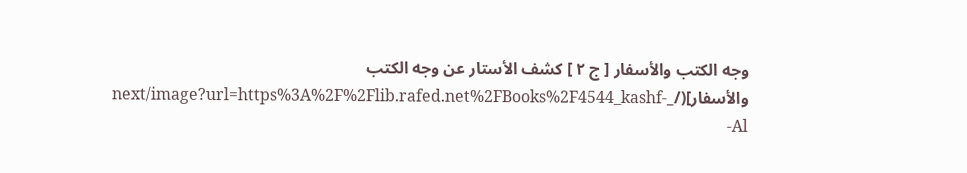وجه الكتب والأسفار [ ج ٢ ] كشف الأستار عن وجه الكتب والأسفار](/_next/image?url=https%3A%2F%2Flib.rafed.net%2FBooks%2F4544_kashf-Al-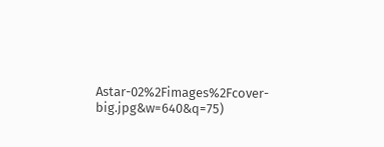Astar-02%2Fimages%2Fcover-big.jpg&w=640&q=75)